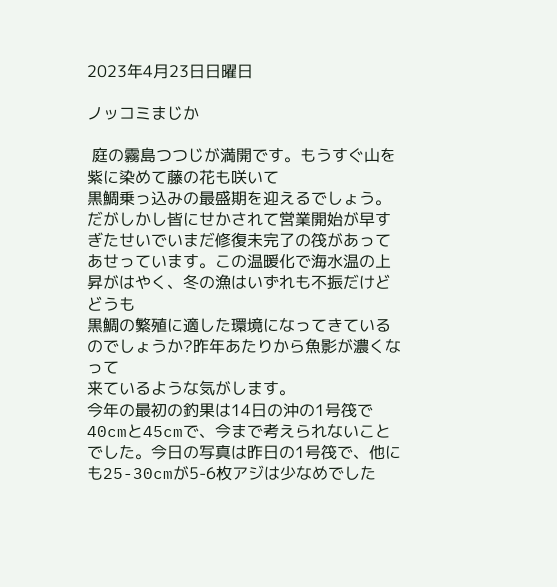2023年4月23日日曜日

ノッコミまじか

 庭の霧島つつじが満開です。もうすぐ山を紫に染めて藤の花も咲いて
黒鯛乗っ込みの最盛期を迎えるでしょう。
だがしかし皆にせかされて営業開始が早すぎたせいでいまだ修復未完了の筏があって
あせっています。この温暖化で海水温の上昇がはやく、冬の漁はいずれも不振だけどどうも
黒鯛の繁殖に適した環境になってきているのでしょうか?昨年あたりから魚影が濃くなって
来ているような気がします。
今年の最初の釣果は14日の沖の1号筏で40cmと45cmで、今まで考えられないことでした。今日の写真は昨日の1号筏で、他にも25-30cmが5-6枚アジは少なめでした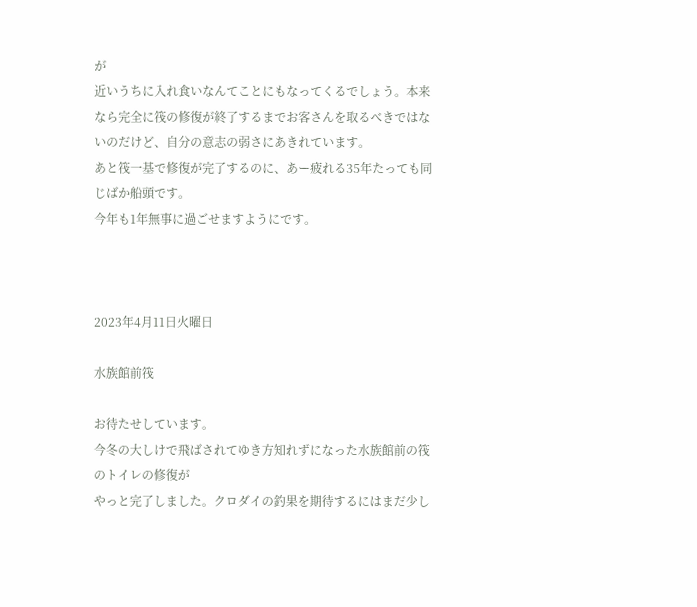が
近いうちに入れ食いなんてことにもなってくるでしょう。本来なら完全に筏の修復が終了するまでお客さんを取るべきではないのだけど、自分の意志の弱さにあきれています。
あと筏一基で修復が完了するのに、あー疲れる35年たっても同じばか船頭です。
今年も1年無事に過ごせますようにです。



2023年4月11日火曜日

水族館前筏

お待たせしています。
今冬の大しけで飛ばされてゆき方知れずになった水族館前の筏のトイレの修復が
やっと完了しました。クロダイの釣果を期待するにはまだ少し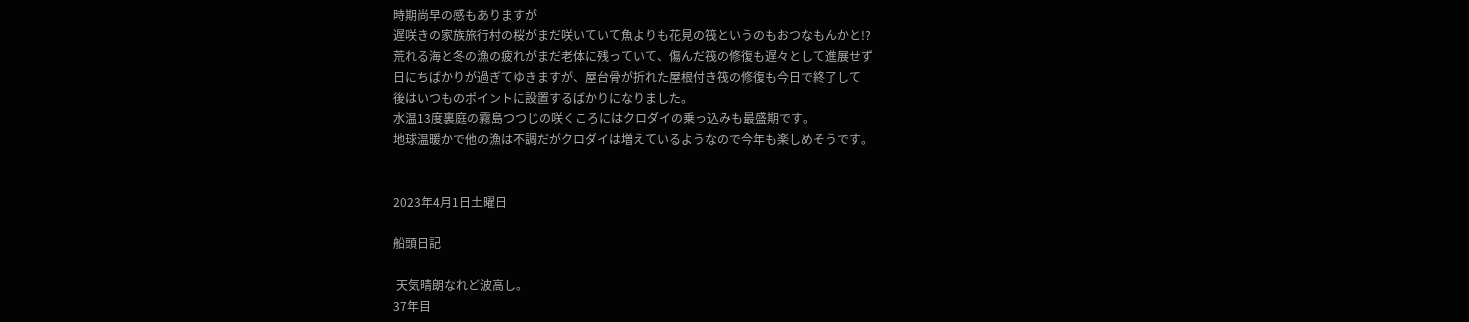時期尚早の感もありますが
遅咲きの家族旅行村の桜がまだ咲いていて魚よりも花見の筏というのもおつなもんかと!?
荒れる海と冬の漁の疲れがまだ老体に残っていて、傷んだ筏の修復も遅々として進展せず
日にちばかりが過ぎてゆきますが、屋台骨が折れた屋根付き筏の修復も今日で終了して
後はいつものポイントに設置するばかりになりました。
水温13度裏庭の霧島つつじの咲くころにはクロダイの乗っ込みも最盛期です。
地球温暖かで他の漁は不調だがクロダイは増えているようなので今年も楽しめそうです。


2023年4月1日土曜日

船頭日記

 天気晴朗なれど波高し。
37年目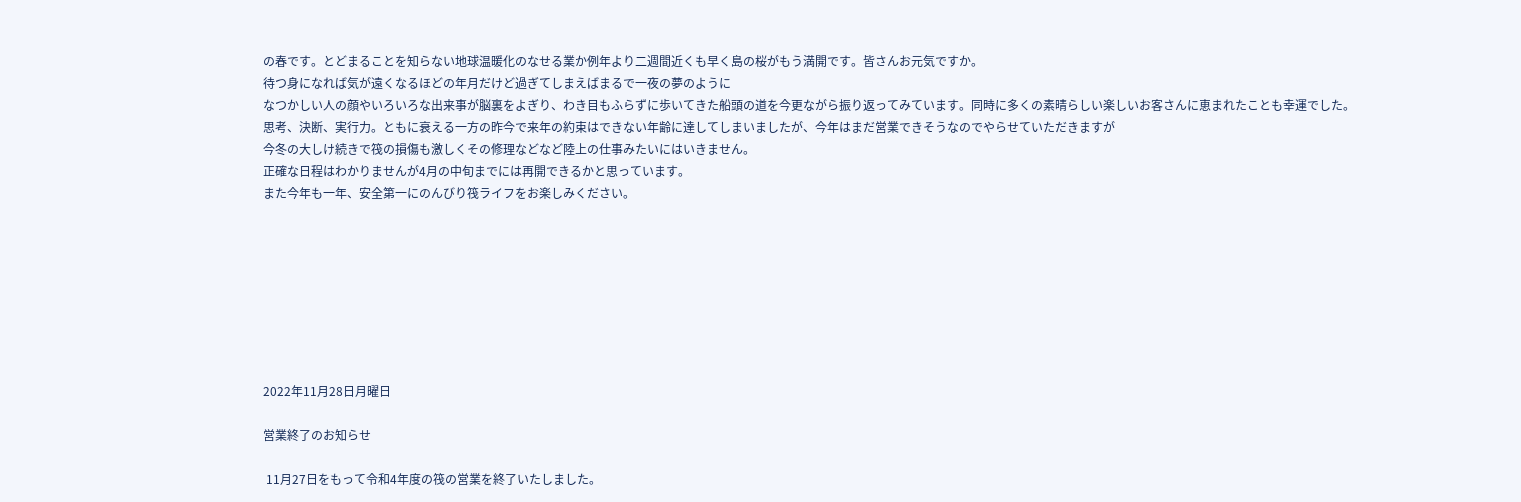の春です。とどまることを知らない地球温暖化のなせる業か例年より二週間近くも早く島の桜がもう満開です。皆さんお元気ですか。
待つ身になれば気が遠くなるほどの年月だけど過ぎてしまえばまるで一夜の夢のように
なつかしい人の顔やいろいろな出来事が脳裏をよぎり、わき目もふらずに歩いてきた船頭の道を今更ながら振り返ってみています。同時に多くの素晴らしい楽しいお客さんに恵まれたことも幸運でした。
思考、決断、実行力。ともに衰える一方の昨今で来年の約束はできない年齢に達してしまいましたが、今年はまだ営業できそうなのでやらせていただきますが
今冬の大しけ続きで筏の損傷も激しくその修理などなど陸上の仕事みたいにはいきません。
正確な日程はわかりませんが4月の中旬までには再開できるかと思っています。
また今年も一年、安全第一にのんびり筏ライフをお楽しみください。








2022年11月28日月曜日

営業終了のお知らせ

 11月27日をもって令和4年度の筏の営業を終了いたしました。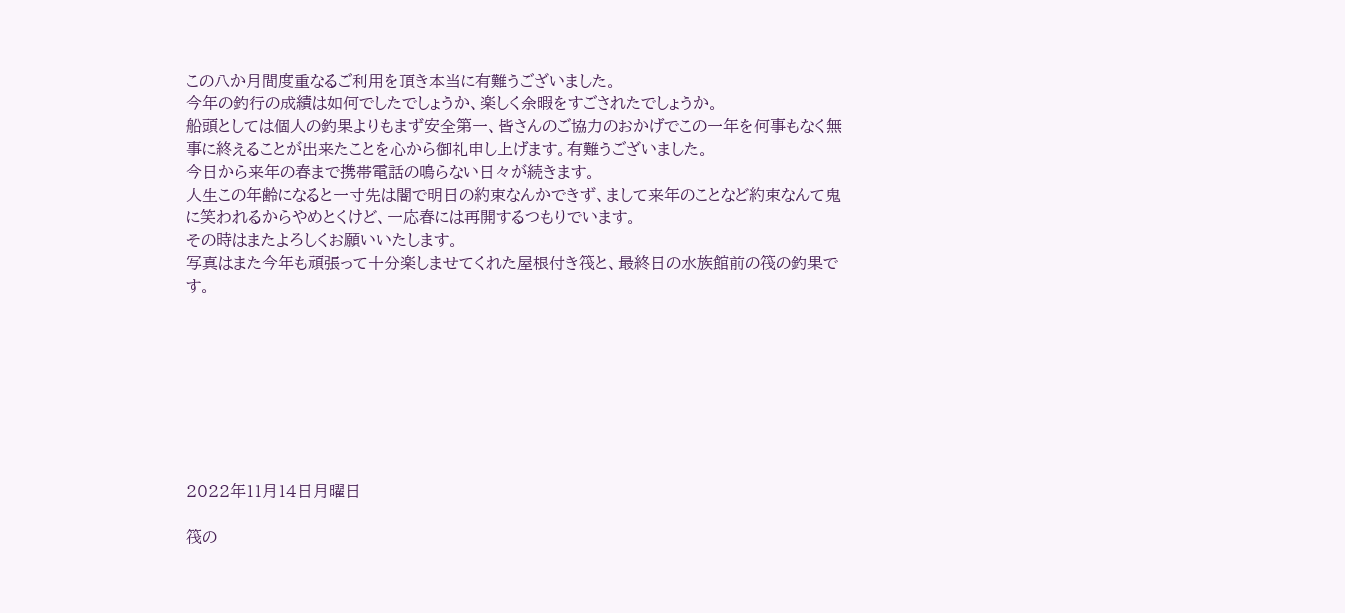この八か月間度重なるご利用を頂き本当に有難うございました。
今年の釣行の成績は如何でしたでしょうか、楽しく余暇をすごされたでしょうか。
船頭としては個人の釣果よりもまず安全第一、皆さんのご協力のおかげでこの一年を何事もなく無事に終えることが出来たことを心から御礼申し上げます。有難うございました。
今日から来年の春まで携帯電話の鳴らない日々が続きます。
人生この年齢になると一寸先は闇で明日の約束なんかできず、まして来年のことなど約束なんて鬼に笑われるからやめとくけど、一応春には再開するつもりでいます。
その時はまたよろしくお願いいたします。
写真はまた今年も頑張って十分楽しませてくれた屋根付き筏と、最終日の水族館前の筏の釣果です。








2022年11月14日月曜日

筏の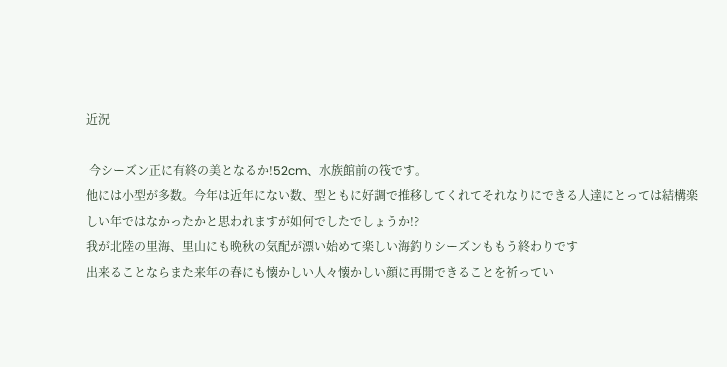近況

 今シーズン正に有終の美となるか!52cm、水族館前の筏です。
他には小型が多数。今年は近年にない数、型ともに好調で推移してくれてそれなりにできる人達にとっては結構楽しい年ではなかったかと思われますが如何でしたでしょうか!?
我が北陸の里海、里山にも晩秋の気配が漂い始めて楽しい海釣りシーズンももう終わりです
出来ることならまた来年の春にも懐かしい人々懐かしい顔に再開できることを祈ってい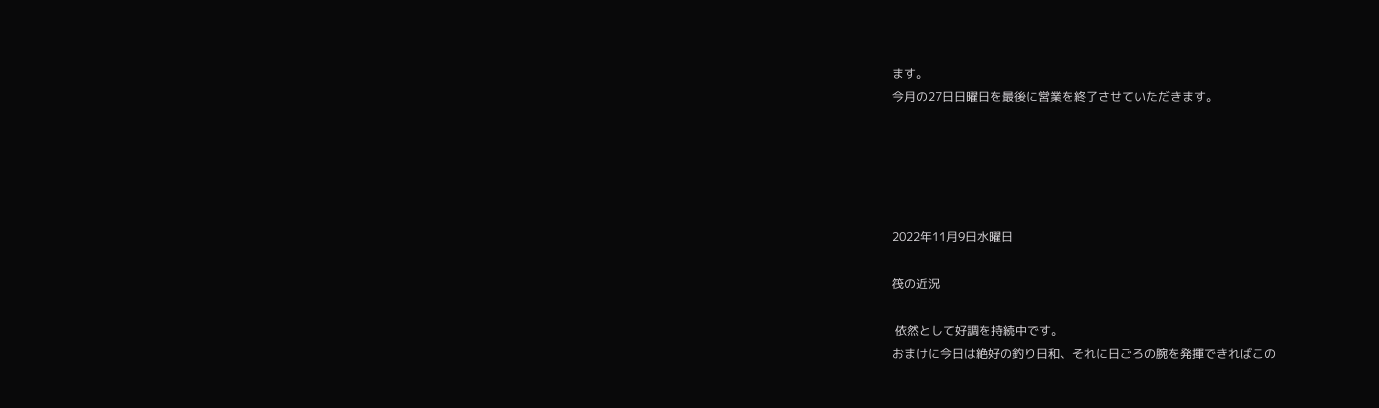ます。
今月の27日日曜日を最後に営業を終了させていただきます。





2022年11月9日水曜日

筏の近況

 依然として好調を持続中です。
おまけに今日は絶好の釣り日和、それに日ごろの腕を発揮できればこの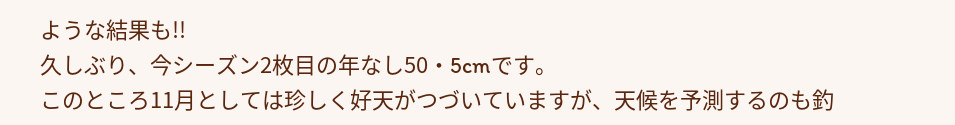ような結果も!!
久しぶり、今シーズン2枚目の年なし50・5cmです。
このところ11月としては珍しく好天がつづいていますが、天候を予測するのも釣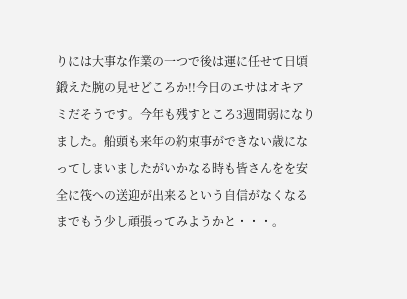りには大事な作業の一つで後は運に任せて日頃鍛えた腕の見せどころか!!今日のエサはオキアミだそうです。今年も残すところ3週間弱になりました。船頭も来年の約束事ができない歳になってしまいましたがいかなる時も皆さんをを安全に筏への送迎が出来るという自信がなくなるまでもう少し頑張ってみようかと・・・。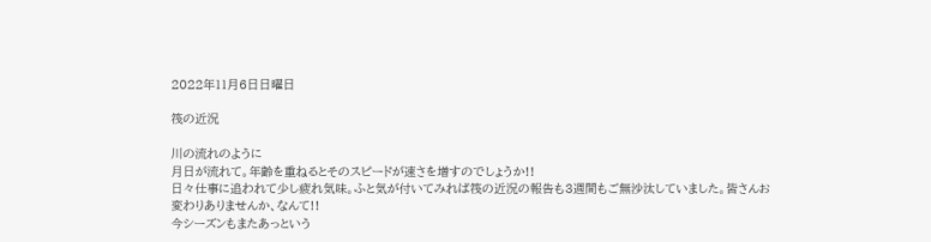2022年11月6日日曜日

筏の近況

川の流れのように
月日が流れて。年齢を重ねるとそのスピードが速さを増すのでしょうか!!
日々仕事に追われて少し疲れ気味。ふと気が付いてみれば筏の近況の報告も3週間もご無沙汰していました。皆さんお変わりありませんか、なんて!!
今シーズンもまたあっという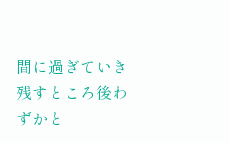間に過ぎていき残すところ後わずかと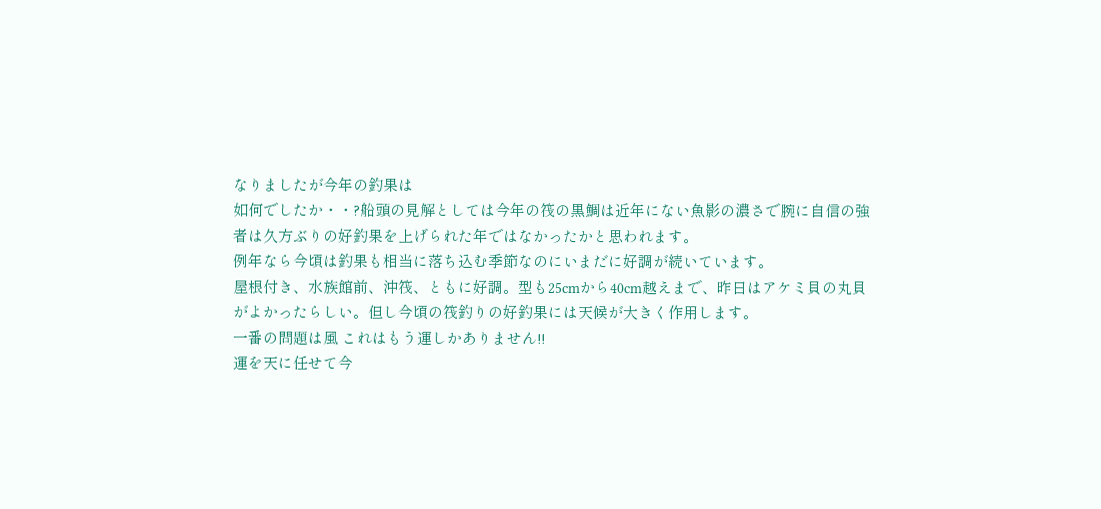なりましたが今年の釣果は
如何でしたか・・?船頭の見解としては今年の筏の黒鯛は近年にない魚影の濃さで腕に自信の強者は久方ぶりの好釣果を上げられた年ではなかったかと思われます。
例年なら今頃は釣果も相当に落ち込む季節なのにいまだに好調が続いています。
屋根付き、水族館前、沖筏、ともに好調。型も25cmから40cm越えまで、昨日はアケミ貝の丸貝がよかったらしい。但し今頃の筏釣りの好釣果には天候が大きく作用します。
一番の問題は風 これはもう運しかありません!!
運を天に任せて今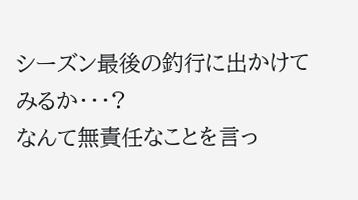シーズン最後の釣行に出かけてみるか・・・?
なんて無責任なことを言っ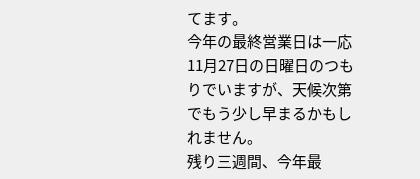てます。
今年の最終営業日は一応11月27日の日曜日のつもりでいますが、天候次第でもう少し早まるかもしれません。
残り三週間、今年最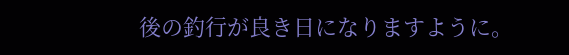後の釣行が良き日になりますように。